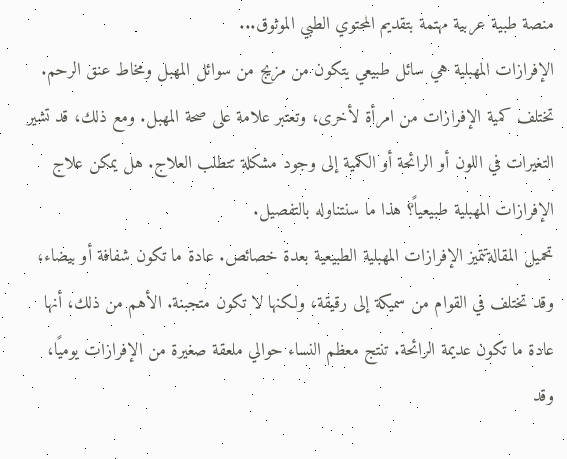منصة طبية عربية مهتمة بتقديم المحتوي الطبي الموثوق...
الإفرازات المهبلية هي سائل طبيعي يتكون من مزيج من سوائل المهبل ومخاط عنق الرحم. تختلف كمية الإفرازات من امرأة لأخرى، وتعتبر علامة على صحة المهبل. ومع ذلك، قد تشير التغيرات في اللون أو الرائحة أو الكمية إلى وجود مشكلة تتطلب العلاج. هل يمكن علاج الإفرازات المهبلية طبيعياً؟ هذا ما سنتناوله بالتفصيل.
تحميل المقالةتتميز الإفرازات المهبلية الطبيعية بعدة خصائص. عادة ما تكون شفافة أو بيضاء، وقد تختلف في القوام من سميكة إلى رقيقة، ولكنها لا تكون متجبنة. الأهم من ذلك، أنها عادة ما تكون عديمة الرائحة. تنتج معظم النساء حوالي ملعقة صغيرة من الإفرازات يوميًا، وقد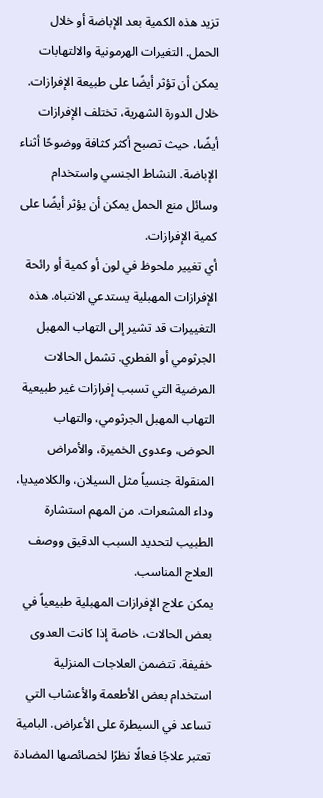تزيد هذه الكمية بعد الإباضة أو خلال الحمل. التغيرات الهرمونية والالتهابات يمكن أن تؤثر أيضًا على طبيعة الإفرازات. خلال الدورة الشهرية، تختلف الإفرازات أيضًا، حيث تصبح أكثر كثافة ووضوحًا أثناء الإباضة. النشاط الجنسي واستخدام وسائل منع الحمل يمكن أن يؤثر أيضًا على كمية الإفرازات.
أي تغيير ملحوظ في لون أو كمية أو رائحة الإفرازات المهبلية يستدعي الانتباه. هذه التغييرات قد تشير إلى التهاب المهبل الجرثومي أو الفطري. تشمل الحالات المرضية التي تسبب إفرازات غير طبيعية التهاب المهبل الجرثومي، والتهاب الحوض، وعدوى الخميرة، والأمراض المنقولة جنسياً مثل السيلان، والكلاميديا، وداء المشعرات. من المهم استشارة الطبيب لتحديد السبب الدقيق ووصف العلاج المناسب.
يمكن علاج الإفرازات المهبلية طبيعياً في بعض الحالات، خاصة إذا كانت العدوى خفيفة. تتضمن العلاجات المنزلية استخدام بعض الأطعمة والأعشاب التي تساعد في السيطرة على الأعراض. البامية تعتبر علاجًا فعالًا نظرًا لخصائصها المضادة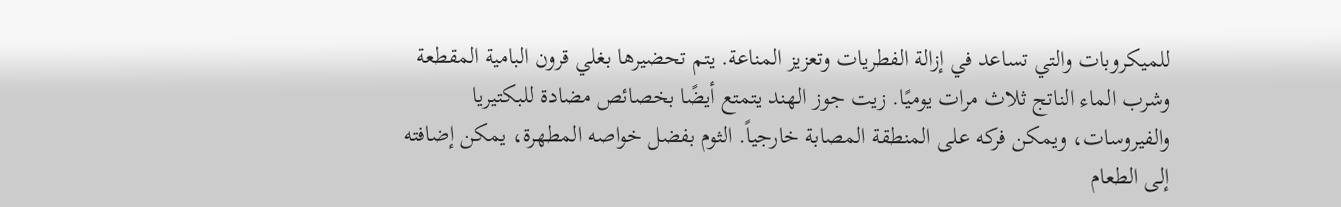للميكروبات والتي تساعد في إزالة الفطريات وتعزيز المناعة. يتم تحضيرها بغلي قرون البامية المقطعة وشرب الماء الناتج ثلاث مرات يوميًا. زيت جوز الهند يتمتع أيضًا بخصائص مضادة للبكتيريا والفيروسات، ويمكن فركه على المنطقة المصابة خارجياً. الثوم بفضل خواصه المطهرة، يمكن إضافته إلى الطعام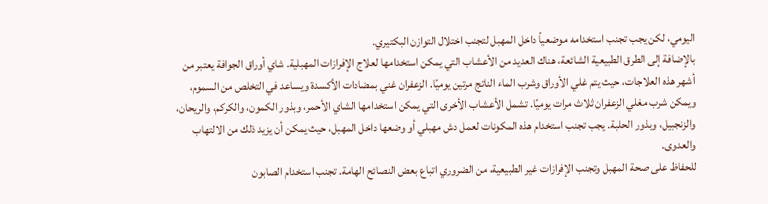اليومي، لكن يجب تجنب استخدامه موضعياً داخل المهبل لتجنب اختلال التوازن البكتيري.
بالإضافة إلى الطرق الطبيعية الشائعة، هناك العديد من الأعشاب التي يمكن استخدامها لعلاج الإفرازات المهبلية. شاي أوراق الجوافة يعتبر من أشهر هذه العلاجات، حيث يتم غلي الأوراق وشرب الماء الناتج مرتين يوميًا. الزعفران غني بمضادات الأكسدة ويساعد في التخلص من السموم، ويمكن شرب مغلي الزعفران ثلاث مرات يوميًا. تشمل الأعشاب الأخرى التي يمكن استخدامها الشاي الأحمر، وبذور الكمون، والكركم، والريحان، والزنجبيل، وبذور الحلبة. يجب تجنب استخدام هذه المكونات لعمل دش مهبلي أو وضعها داخل المهبل، حيث يمكن أن يزيد ذلك من الالتهاب والعدوى.
للحفاظ على صحة المهبل وتجنب الإفرازات غير الطبيعية، من الضروري اتباع بعض النصائح الهامة. تجنب استخدام الصابون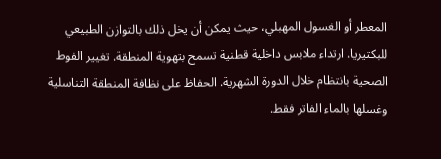المعطر أو الغسول المهبلي، حيث يمكن أن يخل ذلك بالتوازن الطبيعي للبكتيريا. ارتداء ملابس داخلية قطنية تسمح بتهوية المنطقة. تغيير الفوط الصحية بانتظام خلال الدورة الشهرية. الحفاظ على نظافة المنطقة التناسلية وغسلها بالماء الفاتر فقط.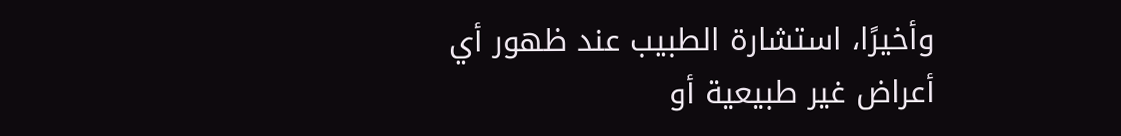وأخيرًا، استشارة الطبيب عند ظهور أي أعراض غير طبيعية أو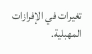تغيرات في الإفرازات المهبلية.